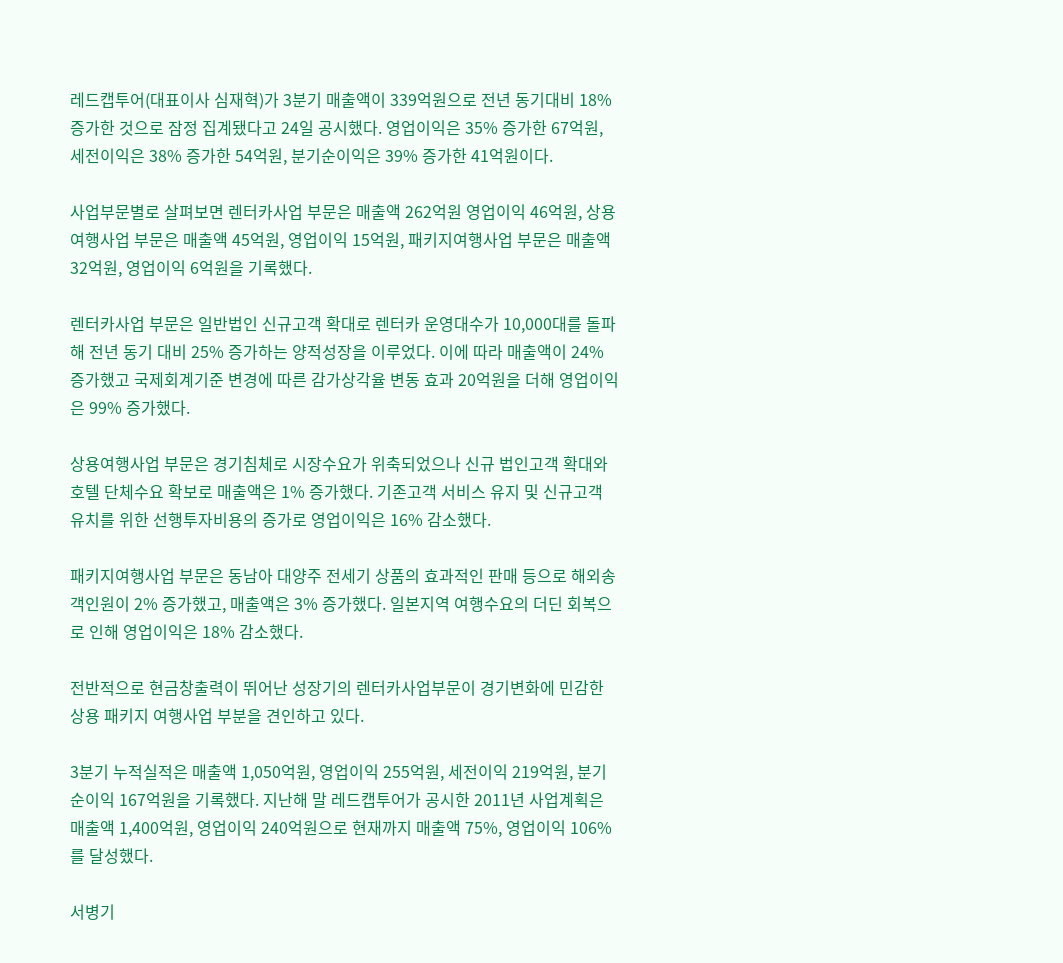레드캡투어(대표이사 심재혁)가 3분기 매출액이 339억원으로 전년 동기대비 18% 증가한 것으로 잠정 집계됐다고 24일 공시했다. 영업이익은 35% 증가한 67억원, 세전이익은 38% 증가한 54억원, 분기순이익은 39% 증가한 41억원이다.

사업부문별로 살펴보면 렌터카사업 부문은 매출액 262억원 영업이익 46억원, 상용여행사업 부문은 매출액 45억원, 영업이익 15억원, 패키지여행사업 부문은 매출액 32억원, 영업이익 6억원을 기록했다.

렌터카사업 부문은 일반법인 신규고객 확대로 렌터카 운영대수가 10,000대를 돌파해 전년 동기 대비 25% 증가하는 양적성장을 이루었다. 이에 따라 매출액이 24% 증가했고 국제회계기준 변경에 따른 감가상각율 변동 효과 20억원을 더해 영업이익은 99% 증가했다.

상용여행사업 부문은 경기침체로 시장수요가 위축되었으나 신규 법인고객 확대와 호텔 단체수요 확보로 매출액은 1% 증가했다. 기존고객 서비스 유지 및 신규고객 유치를 위한 선행투자비용의 증가로 영업이익은 16% 감소했다.

패키지여행사업 부문은 동남아 대양주 전세기 상품의 효과적인 판매 등으로 해외송객인원이 2% 증가했고, 매출액은 3% 증가했다. 일본지역 여행수요의 더딘 회복으로 인해 영업이익은 18% 감소했다.

전반적으로 현금창출력이 뛰어난 성장기의 렌터카사업부문이 경기변화에 민감한 상용 패키지 여행사업 부분을 견인하고 있다.

3분기 누적실적은 매출액 1,050억원, 영업이익 255억원, 세전이익 219억원, 분기순이익 167억원을 기록했다. 지난해 말 레드캡투어가 공시한 2011년 사업계획은 매출액 1,400억원, 영업이익 240억원으로 현재까지 매출액 75%, 영업이익 106%를 달성했다.

서병기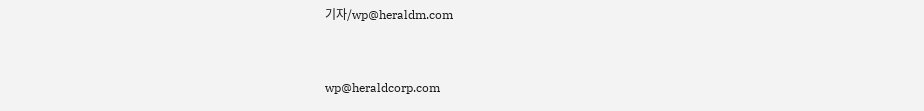기자/wp@heraldm.com


wp@heraldcorp.com